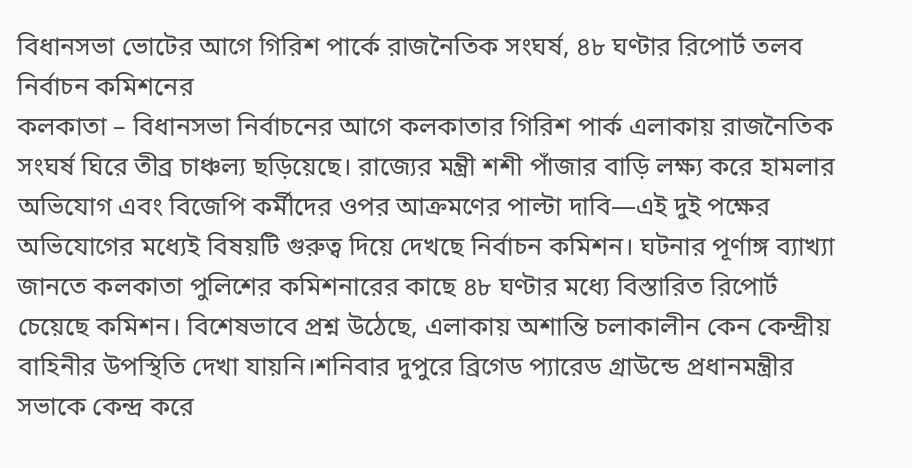বিধানসভা ভোটের আগে গিরিশ পার্কে রাজনৈতিক সংঘর্ষ, ৪৮ ঘণ্টার রিপোর্ট তলব নির্বাচন কমিশনের
কলকাতা – বিধানসভা নির্বাচনের আগে কলকাতার গিরিশ পার্ক এলাকায় রাজনৈতিক সংঘর্ষ ঘিরে তীব্র চাঞ্চল্য ছড়িয়েছে। রাজ্যের মন্ত্রী শশী পাঁজার বাড়ি লক্ষ্য করে হামলার অভিযোগ এবং বিজেপি কর্মীদের ওপর আক্রমণের পাল্টা দাবি—এই দুই পক্ষের অভিযোগের মধ্যেই বিষয়টি গুরুত্ব দিয়ে দেখছে নির্বাচন কমিশন। ঘটনার পূর্ণাঙ্গ ব্যাখ্যা জানতে কলকাতা পুলিশের কমিশনারের কাছে ৪৮ ঘণ্টার মধ্যে বিস্তারিত রিপোর্ট চেয়েছে কমিশন। বিশেষভাবে প্রশ্ন উঠেছে, এলাকায় অশান্তি চলাকালীন কেন কেন্দ্রীয় বাহিনীর উপস্থিতি দেখা যায়নি।শনিবার দুপুরে ব্রিগেড প্যারেড গ্রাউন্ডে প্রধানমন্ত্রীর সভাকে কেন্দ্র করে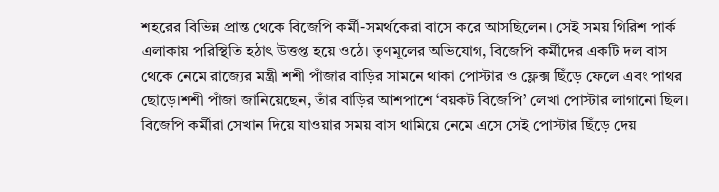শহরের বিভিন্ন প্রান্ত থেকে বিজেপি কর্মী-সমর্থকেরা বাসে করে আসছিলেন। সেই সময় গিরিশ পার্ক এলাকায় পরিস্থিতি হঠাৎ উত্তপ্ত হয়ে ওঠে। তৃণমূলের অভিযোগ, বিজেপি কর্মীদের একটি দল বাস থেকে নেমে রাজ্যের মন্ত্রী শশী পাঁজার বাড়ির সামনে থাকা পোস্টার ও ফ্লেক্স ছিঁড়ে ফেলে এবং পাথর ছোড়ে।শশী পাঁজা জানিয়েছেন, তাঁর বাড়ির আশপাশে ‘বয়কট বিজেপি’ লেখা পোস্টার লাগানো ছিল। বিজেপি কর্মীরা সেখান দিয়ে যাওয়ার সময় বাস থামিয়ে নেমে এসে সেই পোস্টার ছিঁড়ে দেয়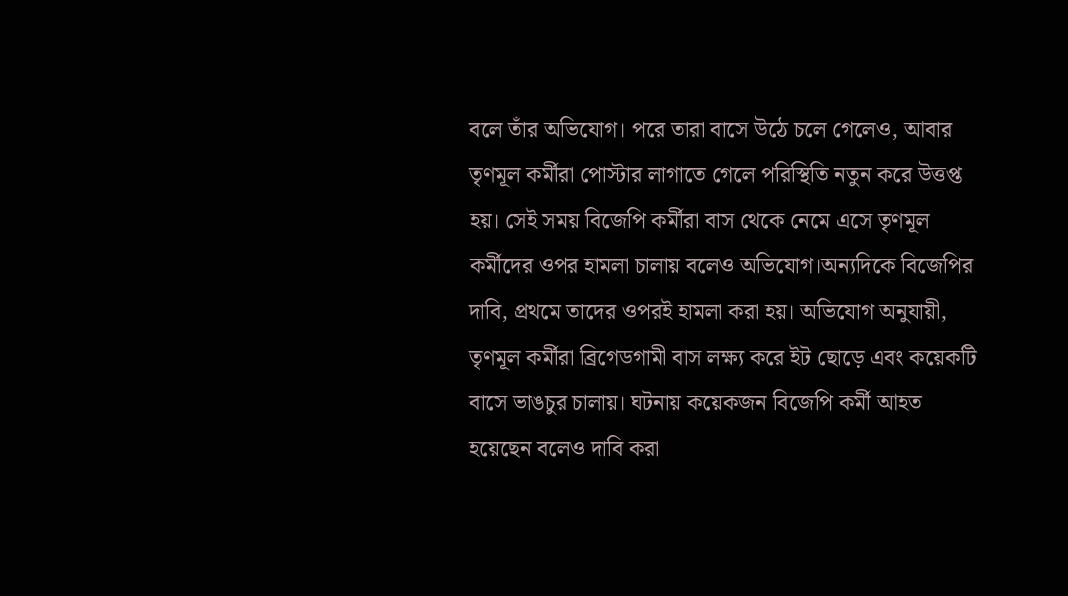বলে তাঁর অভিযোগ। পরে তারা বাসে উঠে চলে গেলেও, আবার তৃণমূল কর্মীরা পোস্টার লাগাতে গেলে পরিস্থিতি নতুন করে উত্তপ্ত হয়। সেই সময় বিজেপি কর্মীরা বাস থেকে নেমে এসে তৃণমূল কর্মীদের ওপর হামলা চালায় বলেও অভিযোগ।অন্যদিকে বিজেপির দাবি, প্রথমে তাদের ওপরই হামলা করা হয়। অভিযোগ অনুযায়ী, তৃণমূল কর্মীরা ব্রিগেডগামী বাস লক্ষ্য করে ইট ছোড়ে এবং কয়েকটি বাসে ভাঙচুর চালায়। ঘটনায় কয়েকজন বিজেপি কর্মী আহত হয়েছেন বলেও দাবি করা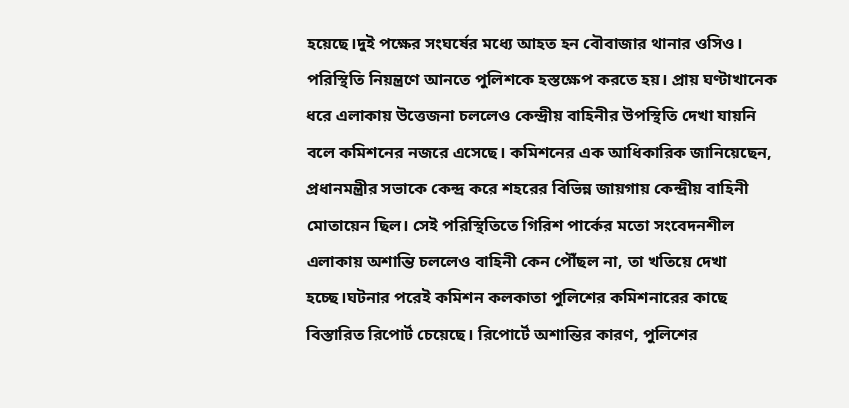হয়েছে।দুই পক্ষের সংঘর্ষের মধ্যে আহত হন বৌবাজার থানার ওসিও। পরিস্থিতি নিয়ন্ত্রণে আনতে পুলিশকে হস্তক্ষেপ করতে হয়। প্রায় ঘণ্টাখানেক ধরে এলাকায় উত্তেজনা চললেও কেন্দ্রীয় বাহিনীর উপস্থিতি দেখা যায়নি বলে কমিশনের নজরে এসেছে। কমিশনের এক আধিকারিক জানিয়েছেন, প্রধানমন্ত্রীর সভাকে কেন্দ্র করে শহরের বিভিন্ন জায়গায় কেন্দ্রীয় বাহিনী মোতায়েন ছিল। সেই পরিস্থিতিতে গিরিশ পার্কের মতো সংবেদনশীল এলাকায় অশান্তি চললেও বাহিনী কেন পৌঁছল না, তা খতিয়ে দেখা হচ্ছে।ঘটনার পরেই কমিশন কলকাতা পুলিশের কমিশনারের কাছে বিস্তারিত রিপোর্ট চেয়েছে। রিপোর্টে অশান্তির কারণ, পুলিশের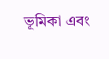ভূমিকা এবং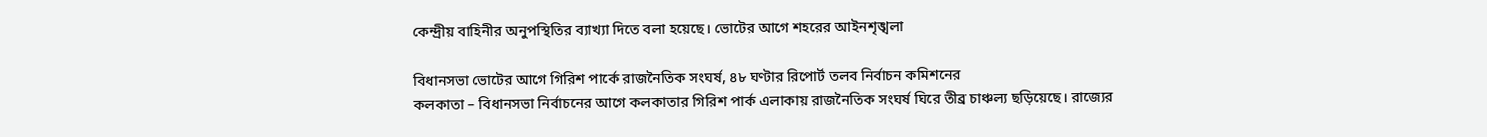কেন্দ্রীয় বাহিনীর অনুপস্থিতির ব্যাখ্যা দিতে বলা হয়েছে। ভোটের আগে শহরের আইনশৃঙ্খলা

বিধানসভা ভোটের আগে গিরিশ পার্কে রাজনৈতিক সংঘর্ষ, ৪৮ ঘণ্টার রিপোর্ট তলব নির্বাচন কমিশনের
কলকাতা – বিধানসভা নির্বাচনের আগে কলকাতার গিরিশ পার্ক এলাকায় রাজনৈতিক সংঘর্ষ ঘিরে তীব্র চাঞ্চল্য ছড়িয়েছে। রাজ্যের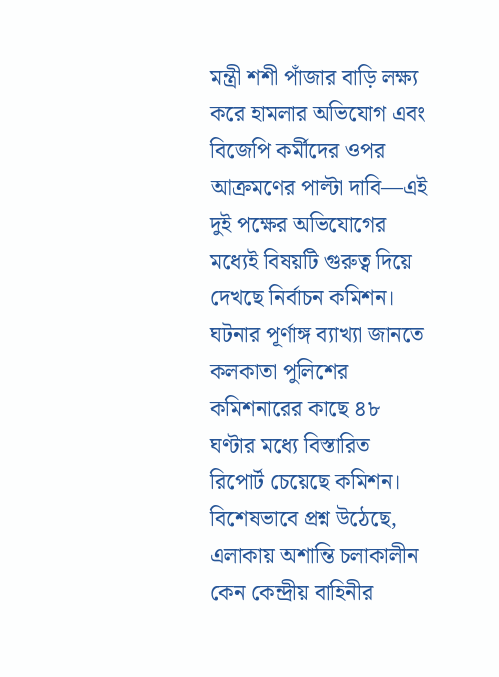মন্ত্রী শশী পাঁজার বাড়ি লক্ষ্য করে হামলার অভিযোগ এবং বিজেপি কর্মীদের ওপর আক্রমণের পাল্টা দাবি—এই দুই পক্ষের অভিযোগের মধ্যেই বিষয়টি গুরুত্ব দিয়ে দেখছে নির্বাচন কমিশন। ঘটনার পূর্ণাঙ্গ ব্যাখ্যা জানতে কলকাতা পুলিশের কমিশনারের কাছে ৪৮ ঘণ্টার মধ্যে বিস্তারিত রিপোর্ট চেয়েছে কমিশন। বিশেষভাবে প্রশ্ন উঠেছে, এলাকায় অশান্তি চলাকালীন কেন কেন্দ্রীয় বাহিনীর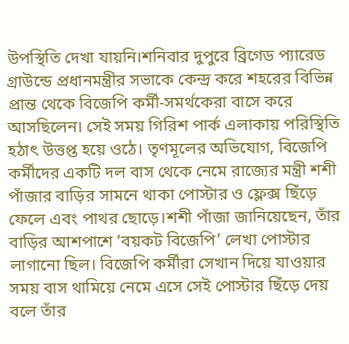উপস্থিতি দেখা যায়নি।শনিবার দুপুরে ব্রিগেড প্যারেড গ্রাউন্ডে প্রধানমন্ত্রীর সভাকে কেন্দ্র করে শহরের বিভিন্ন প্রান্ত থেকে বিজেপি কর্মী-সমর্থকেরা বাসে করে আসছিলেন। সেই সময় গিরিশ পার্ক এলাকায় পরিস্থিতি হঠাৎ উত্তপ্ত হয়ে ওঠে। তৃণমূলের অভিযোগ, বিজেপি কর্মীদের একটি দল বাস থেকে নেমে রাজ্যের মন্ত্রী শশী পাঁজার বাড়ির সামনে থাকা পোস্টার ও ফ্লেক্স ছিঁড়ে ফেলে এবং পাথর ছোড়ে।শশী পাঁজা জানিয়েছেন, তাঁর বাড়ির আশপাশে ‘বয়কট বিজেপি’ লেখা পোস্টার লাগানো ছিল। বিজেপি কর্মীরা সেখান দিয়ে যাওয়ার সময় বাস থামিয়ে নেমে এসে সেই পোস্টার ছিঁড়ে দেয় বলে তাঁর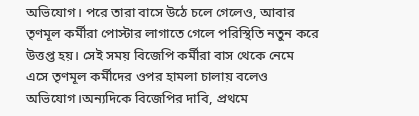অভিযোগ। পরে তারা বাসে উঠে চলে গেলেও, আবার তৃণমূল কর্মীরা পোস্টার লাগাতে গেলে পরিস্থিতি নতুন করে উত্তপ্ত হয়। সেই সময় বিজেপি কর্মীরা বাস থেকে নেমে এসে তৃণমূল কর্মীদের ওপর হামলা চালায় বলেও অভিযোগ।অন্যদিকে বিজেপির দাবি, প্রথমে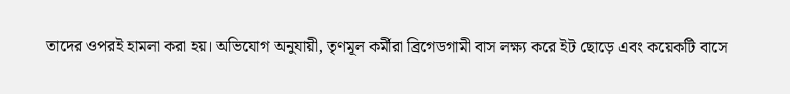তাদের ওপরই হামলা করা হয়। অভিযোগ অনুযায়ী, তৃণমূল কর্মীরা ব্রিগেডগামী বাস লক্ষ্য করে ইট ছোড়ে এবং কয়েকটি বাসে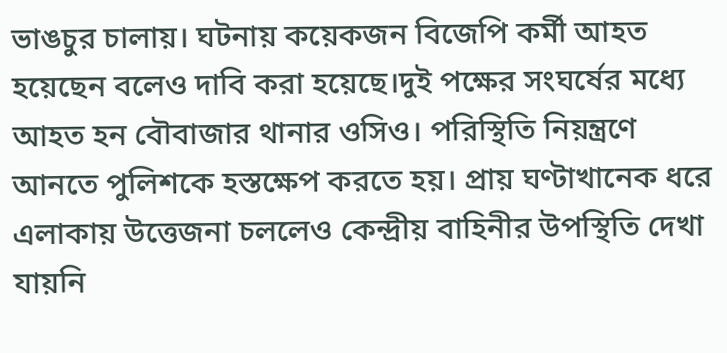ভাঙচুর চালায়। ঘটনায় কয়েকজন বিজেপি কর্মী আহত হয়েছেন বলেও দাবি করা হয়েছে।দুই পক্ষের সংঘর্ষের মধ্যে আহত হন বৌবাজার থানার ওসিও। পরিস্থিতি নিয়ন্ত্রণে আনতে পুলিশকে হস্তক্ষেপ করতে হয়। প্রায় ঘণ্টাখানেক ধরে এলাকায় উত্তেজনা চললেও কেন্দ্রীয় বাহিনীর উপস্থিতি দেখা যায়নি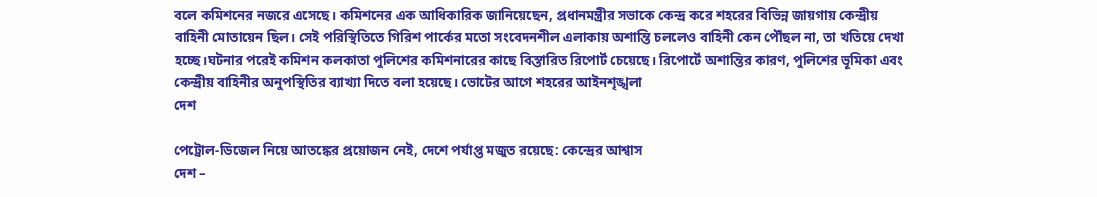বলে কমিশনের নজরে এসেছে। কমিশনের এক আধিকারিক জানিয়েছেন, প্রধানমন্ত্রীর সভাকে কেন্দ্র করে শহরের বিভিন্ন জায়গায় কেন্দ্রীয় বাহিনী মোতায়েন ছিল। সেই পরিস্থিতিতে গিরিশ পার্কের মতো সংবেদনশীল এলাকায় অশান্তি চললেও বাহিনী কেন পৌঁছল না, তা খতিয়ে দেখা হচ্ছে।ঘটনার পরেই কমিশন কলকাতা পুলিশের কমিশনারের কাছে বিস্তারিত রিপোর্ট চেয়েছে। রিপোর্টে অশান্তির কারণ, পুলিশের ভূমিকা এবং কেন্দ্রীয় বাহিনীর অনুপস্থিতির ব্যাখ্যা দিতে বলা হয়েছে। ভোটের আগে শহরের আইনশৃঙ্খলা
দেশ

পেট্রোল-ডিজেল নিয়ে আতঙ্কের প্রয়োজন নেই, দেশে পর্যাপ্ত মজুত রয়েছে: কেন্দ্রের আশ্বাস
দেশ –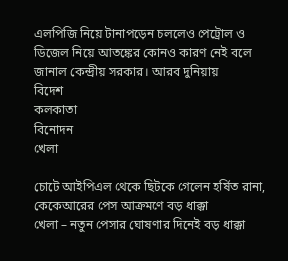এলপিজি নিয়ে টানাপড়েন চললেও পেট্রোল ও ডিজেল নিয়ে আতঙ্কের কোনও কারণ নেই বলে জানাল কেন্দ্রীয় সরকার। আরব দুনিয়ায়
বিদেশ
কলকাতা
বিনোদন
খেলা

চোটে আইপিএল থেকে ছিটকে গেলেন হর্ষিত রানা, কেকেআরের পেস আক্রমণে বড় ধাক্কা
খেলা – নতুন পেসার ঘোষণার দিনেই বড় ধাক্কা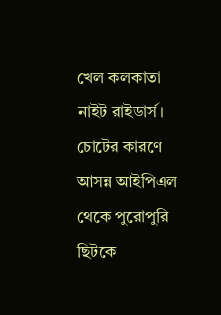খেল কলকাতা নাইট রাইডার্স। চোটের কারণে আসন্ন আইপিএল থেকে পুরোপুরি ছিটকে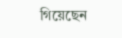গিয়েছেন